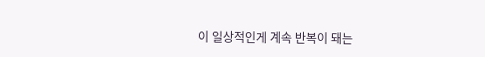이 일상적인게 계속 반복이 돼는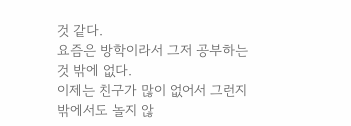것 같다.
요즘은 방학이라서 그저 공부하는것 밖에 없다.
이제는 친구가 많이 없어서 그런지 밖에서도 놀지 않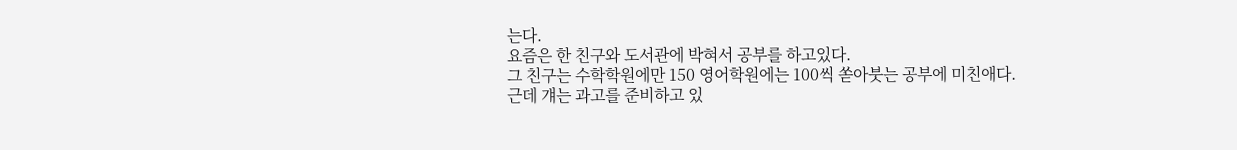는다.
요즘은 한 친구와 도서관에 박혀서 공부를 하고있다.
그 친구는 수학학원에만 150 영어학원에는 100씩 쏟아붓는 공부에 미친애다.
근데 걔는 과고를 준비하고 있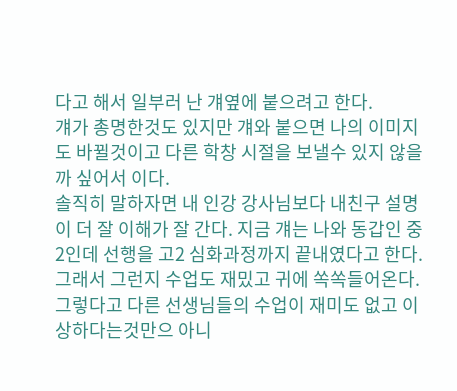다고 해서 일부러 난 걔옆에 붙으려고 한다.
걔가 총명한것도 있지만 걔와 붙으면 나의 이미지도 바뀔것이고 다른 학창 시절을 보낼수 있지 않을까 싶어서 이다.
솔직히 말하자면 내 인강 강사님보다 내친구 설명이 더 잘 이해가 잘 간다. 지금 걔는 나와 동갑인 중2인데 선행을 고2 심화과정까지 끝내였다고 한다.
그래서 그런지 수업도 재밌고 귀에 쏙쏙들어온다.
그렇다고 다른 선생님들의 수업이 재미도 없고 이상하다는것만으 아니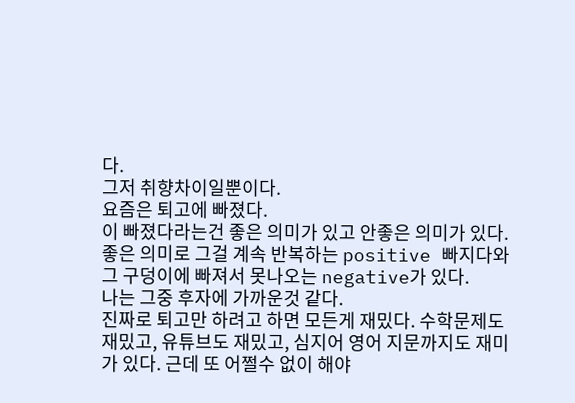다.
그저 취향차이일뿐이다.
요즘은 퇴고에 빠졌다.
이 빠졌다라는건 좋은 의미가 있고 안좋은 의미가 있다.
좋은 의미로 그걸 계속 반복하는 positive 빠지다와
그 구덩이에 빠져서 못나오는 negative가 있다.
나는 그중 후자에 가까운것 같다.
진짜로 퇴고만 하려고 하면 모든게 재밌다. 수학문제도 재밌고, 유튜브도 재밌고, 심지어 영어 지문까지도 재미가 있다. 근데 또 어쩔수 없이 해야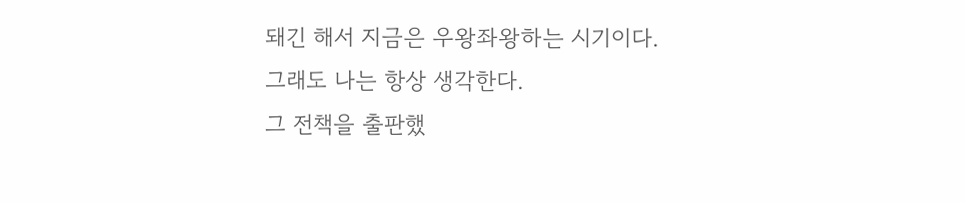돼긴 해서 지금은 우왕좌왕하는 시기이다.
그래도 나는 항상 생각한다.
그 전책을 출판했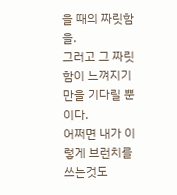을 때의 짜릿함을.
그러고 그 짜릿함이 느껴지기만을 기다릴 뿐이다.
어쩌면 내가 이렇게 브런치를 쓰는것도